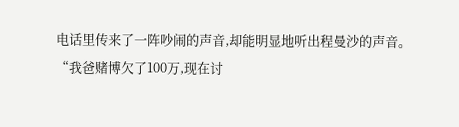电话里传来了一阵吵闹的声音,却能明显地听出程曼沙的声音。
“我爸赌博欠了100万,现在讨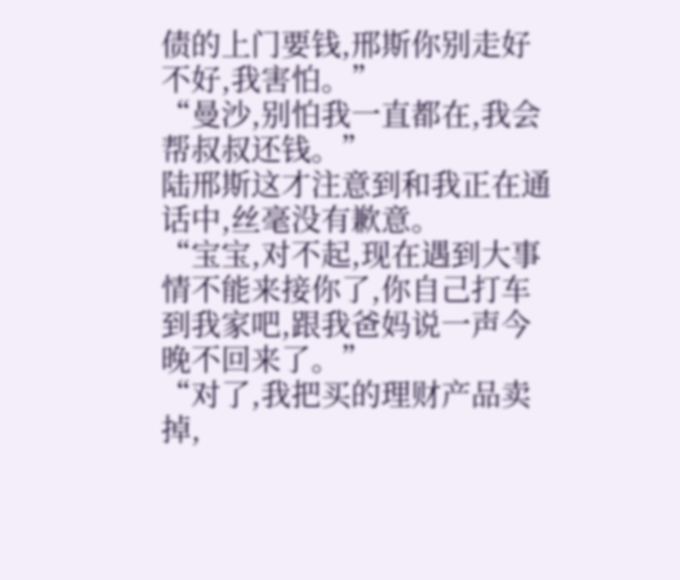债的上门要钱,邢斯你别走好不好,我害怕。”
“曼沙,别怕我一直都在,我会帮叔叔还钱。”
陆邢斯这才注意到和我正在通话中,丝毫没有歉意。
“宝宝,对不起,现在遇到大事情不能来接你了,你自己打车到我家吧,跟我爸妈说一声今晚不回来了。”
“对了,我把买的理财产品卖掉,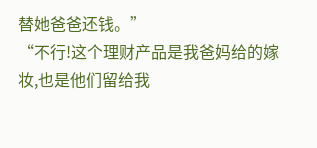替她爸爸还钱。”
“不行!这个理财产品是我爸妈给的嫁妆,也是他们留给我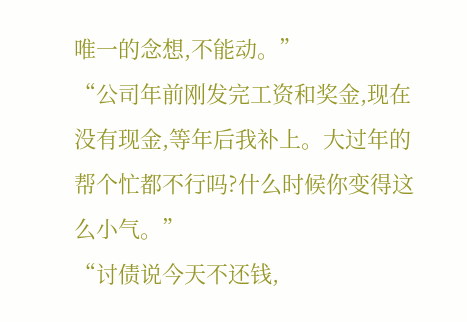唯一的念想,不能动。”
“公司年前刚发完工资和奖金,现在没有现金,等年后我补上。大过年的帮个忙都不行吗?什么时候你变得这么小气。”
“讨债说今天不还钱,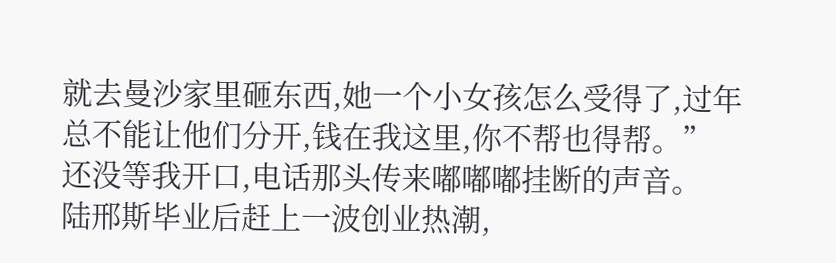就去曼沙家里砸东西,她一个小女孩怎么受得了,过年总不能让他们分开,钱在我这里,你不帮也得帮。”
还没等我开口,电话那头传来嘟嘟嘟挂断的声音。
陆邢斯毕业后赶上一波创业热潮,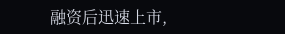融资后迅速上市,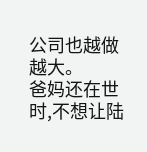公司也越做越大。
爸妈还在世时,不想让陆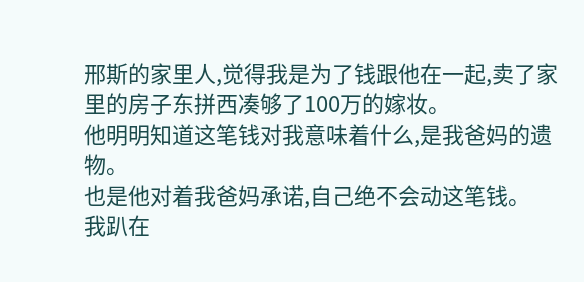邢斯的家里人,觉得我是为了钱跟他在一起,卖了家里的房子东拼西凑够了100万的嫁妆。
他明明知道这笔钱对我意味着什么,是我爸妈的遗物。
也是他对着我爸妈承诺,自己绝不会动这笔钱。
我趴在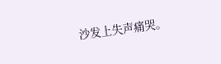沙发上失声痛哭。